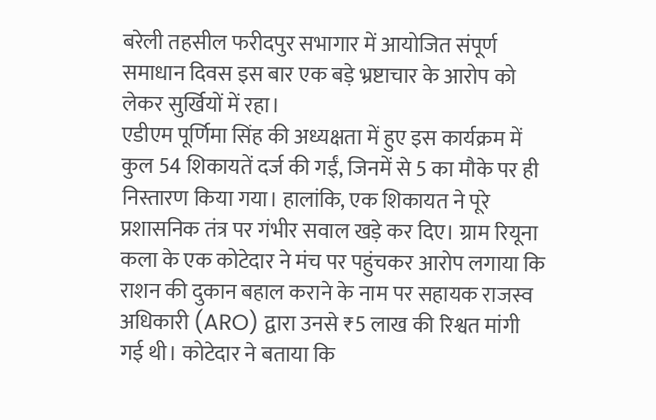बरेली तहसील फरीदपुर सभागार में आयोजित संपूर्ण समाधान दिवस इस बार एक बड़े भ्रष्टाचार के आरोप को लेकर सुर्खियों में रहा।
एडीएम पूर्णिमा सिंह की अध्यक्षता में हुए इस कार्यक्रम में कुल 54 शिकायतें दर्ज की गईं, जिनमें से 5 का मौके पर ही निस्तारण किया गया। हालांकि, एक शिकायत ने पूरे प्रशासनिक तंत्र पर गंभीर सवाल खड़े कर दिए। ग्राम रियूना कला के एक कोटेदार ने मंच पर पहुंचकर आरोप लगाया कि राशन की दुकान बहाल कराने के नाम पर सहायक राजस्व अधिकारी (ARO) द्वारा उनसे ₹5 लाख की रिश्वत मांगी गई थी। कोटेदार ने बताया कि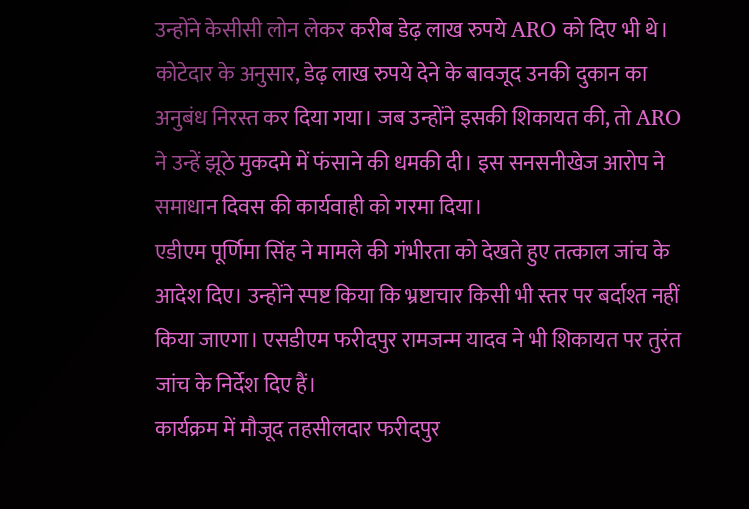उन्होंने केसीसी लोन लेकर करीब डेढ़ लाख रुपये ARO को दिए भी थे।
कोटेदार के अनुसार, डेढ़ लाख रुपये देने के बावजूद उनकी दुकान का अनुबंध निरस्त कर दिया गया। जब उन्होंने इसकी शिकायत की, तो ARO ने उन्हें झूठे मुकदमे में फंसाने की धमकी दी। इस सनसनीखेज आरोप ने समाधान दिवस की कार्यवाही को गरमा दिया।
एडीएम पूर्णिमा सिंह ने मामले की गंभीरता को देखते हुए तत्काल जांच के आदेश दिए। उन्होंने स्पष्ट किया कि भ्रष्टाचार किसी भी स्तर पर बर्दाश्त नहीं किया जाएगा। एसडीएम फरीदपुर रामजन्म यादव ने भी शिकायत पर तुरंत जांच के निर्देश दिए हैं।
कार्यक्रम में मौजूद तहसीलदार फरीदपुर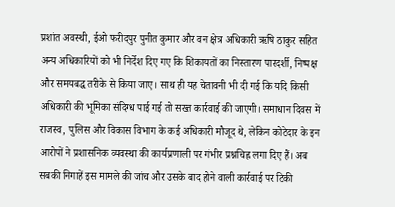प्रशांत अवस्थी, ईओ फरीदपुर पुनीत कुमार और वन क्षेत्र अधिकारी ऋषि ठाकुर सहित अन्य अधिकारियों को भी निर्देश दिए गए कि शिकायतों का निस्तारण पारदर्शी, निष्पक्ष और समयबद्ध तरीके से किया जाए। साथ ही यह चेतावनी भी दी गई कि यदि किसी अधिकारी की भूमिका संदिग्ध पाई गई तो सख्त कार्रवाई की जाएगी। समाधान दिवस में राजस्व, पुलिस और विकास विभाग के कई अधिकारी मौजूद थे, लेकिन कोटेदार के इन आरोपों ने प्रशासनिक व्यवस्था की कार्यप्रणाली पर गंभीर प्रश्नचिह्न लगा दिए हैं। अब सबकी निगाहें इस मामले की जांच और उसके बाद होने वाली कार्रवाई पर टिकी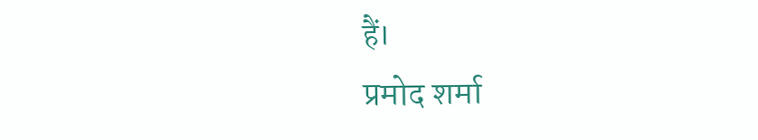हैं।
प्रमोद शर्मा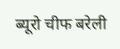ब्यूरो चीफ बरेली